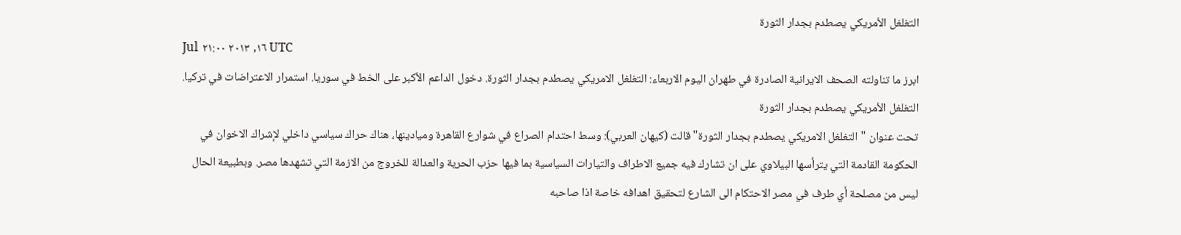التغلغل الأمريكي يصطدم بجدار الثورة
Jul ١٦, ٢٠١٣ ٢١:٠٠ UTC
ابرز ما تناولته الصحف الايرانية الصادرة في طهران اليوم الاربعاء: التغلغل الامريكي يصطدم بجدار الثورة. دخول الداعم الأكبر على الخط في سوريا. استمرار الاعتراضات في تركيا.
التغلغل الأمريكي يصطدم بجدار الثورة
تحت عنوان "التغلغل الامريكي يصطدم بجدار الثورة" قالت (كيهان العربي): وسط احتدام الصراع في شوارع القاهرة وميادينها، هناك حراك سياسي داخلي لإشراك الاخوان في الحكومة القادمة التي يترأسها البيلاوي على ان تشارك فيه جميع الاطراف والتيارات السياسية بما فيها حزب الحرية والعدالة للخروج من الازمة التي تشهدها مصر. وبطبيعة الحال ليس من مصلحة أي طرف في مصر الاحتكام الى الشارع لتحقيق اهدافه خاصة اذا صاحبه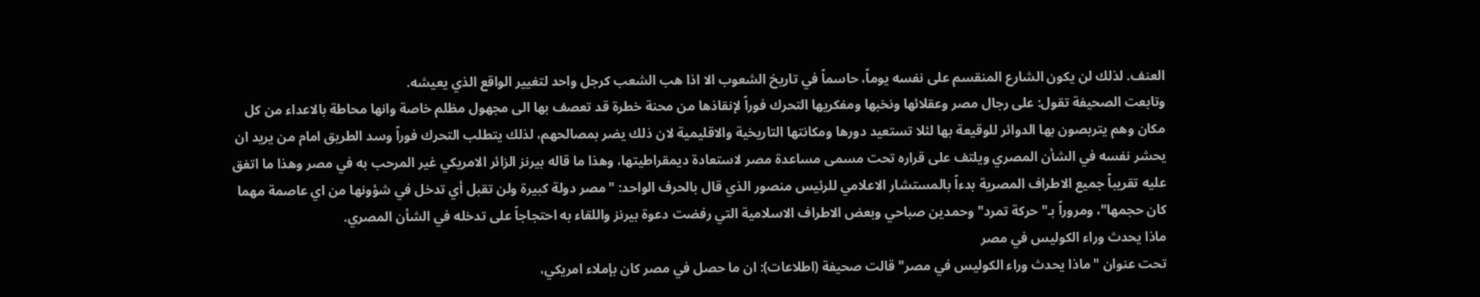العنف. لذلك لن يكون الشارع المنقسم على نفسه يوماً، حاسماً في تاريخ الشعوب الا اذا هب الشعب كرجل واحد لتغيير الواقع الذي يعيشه.
وتابعت الصحيفة تقول: على رجال مصر وعقلائها ونخبها ومفكريها التحرك فوراً لإنقاذها من محنة خطرة قد تعصف بها الى مجهول مظلم خاصة وانها محاطة بالاعداء من كل مكان وهم يتربصون بها الدوائر للوقيعة بها لئلا تستعيد دورها ومكانتها التاريخية والاقليمية لان ذلك يضر بمصالحهم، لذلك يتطلب التحرك فوراً وسد الطريق امام من يريد ان يحشر نفسه في الشأن المصري ويلتف على قراره تحت مسمى مساعدة مصر لاستعادة ديمقراطيتها، وهذا ما قاله بيرنز الزائر الامريكي غير المرحب به في مصر وهذا ما اتفق عليه تقريباً جميع الاطراف المصرية بدءاً بالمستشار الاعلامي للرئيس منصور الذي قال بالحرف الواحد: "مصر دولة كبيرة ولن تقبل أي تدخل في شؤونها من اي عاصمة مهما كان حجمها"، ومروراً بـ"حركة تمرد" وحمدين صباحي وبعض الاطراف الاسلامية التي رفضت دعوة بيرنز واللقاء به احتجاجاً على تدخله في الشأن المصري.
ماذا يحدث وراء الكوليس في مصر
تحت عنوان "ماذا يحدث وراء الكوليس في مصر" قالت صحيفة (اطلاعات): ان ما حصل في مصر كان بإملاء امريكي،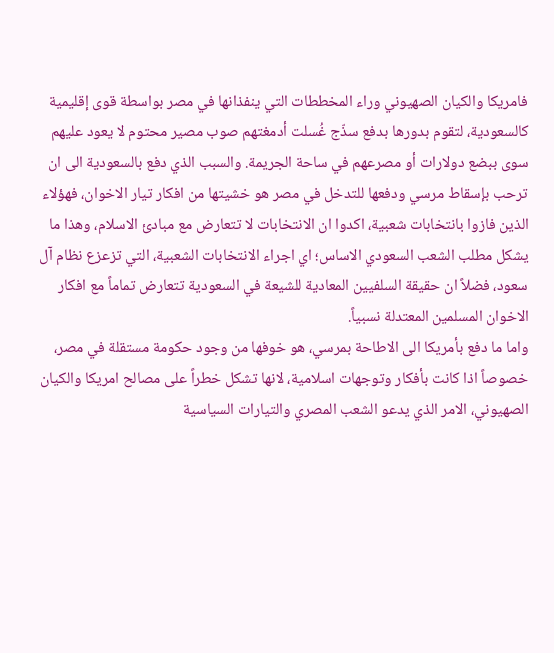فامريكا والكيان الصهيوني وراء المخططات التي ينفذانها في مصر بواسطة قوى إقليمية كالسعودية، لتقوم بدورها بدفع سذّج غُسلت أدمغتهم صوب مصير محتوم لا يعود عليهم سوى ببضع دولارات أو مصرعهم في ساحة الجريمة. والسبب الذي دفع بالسعودية الى ان ترحب بإسقاط مرسي ودفعها للتدخل في مصر هو خشيتها من افكار تيار الاخوان، فهؤلاء الذين فازوا بانتخابات شعبية، اكدوا ان الانتخابات لا تتعارض مع مبادئ الاسلام، وهذا ما يشكل مطلب الشعب السعودي الاساس؛ اي اجراء الانتخابات الشعبية، التي تزعزع نظام آل سعود، فضلاً ان حقيقة السلفيين المعادية للشيعة في السعودية تتعارض تماماً مع افكار الاخوان المسلمين المعتدلة نسبياً.
واما ما دفع بأمريكا الى الاطاحة بمرسي، هو خوفها من وجود حكومة مستقلة في مصر، خصوصاً اذا كانت بأفكار وتوجهات اسلامية، لانها تشكل خطراً على مصالح امريكا والكيان الصهيوني، الامر الذي يدعو الشعب المصري والتيارات السياسية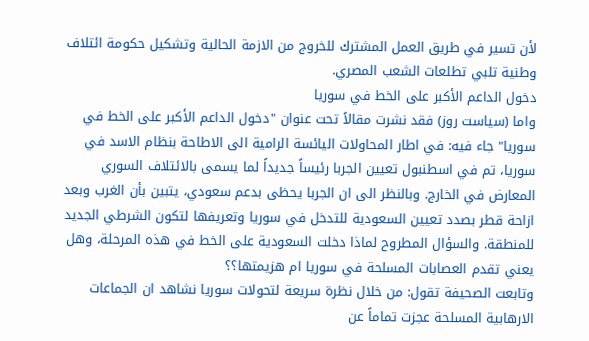لأن تسير في طريق العمل المشترك للخروج من الازمة الحالية وتشكيل حكومة ائتلاف وطنية تلبي تطلعات الشعب المصري.
دخول الداعم الأكبر على الخط في سوريا
واما (سياست روز) فقد نشرت مقالاً تحت عنوان "دخول الداعم الأكبر على الخط في سوريا" جاء فيه: في اطار المحاولات اليائسة الرامية الى الاطاحة بنظام الاسد في سوريا، تم في اسطنبول تعيين الجربا رئيساً جديداً لما يسمى بالائتلاف السوري المعارض في الخارج. وبالنظر الى ان الجربا يحظى بدعم سعودي، يتبين بأن الغرب وبعد ازاحة قطر بصدد تعيين السعودية للتدخل في سوريا وتعريفها لتكون الشرطي الجديد للمنطقة. والسؤال المطروح لماذا دخلت السعودية على الخط في هذه المرحلة، وهل يعني تقدم العصابات المسلحة في سوريا ام هزيمتها؟؟
وتابعت الصحيفة تقول: من خلال نظرة سريعة لتحولات سوريا نشاهد ان الجماعات الارهابية المسلحة عجزت تماماً عن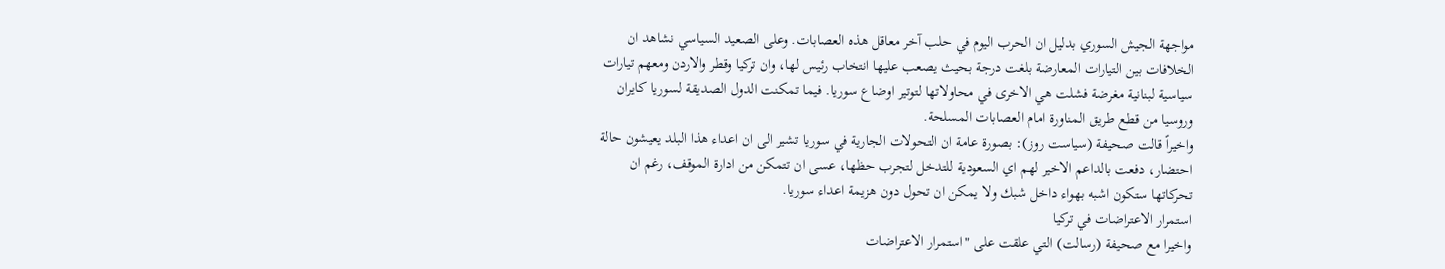مواجهة الجيش السوري بدليل ان الحرب اليوم في حلب آخر معاقل هذه العصابات. وعلى الصعيد السياسي نشاهد ان الخلافات بين التيارات المعارضة بلغت درجة بحيث يصعب عليها انتخاب رئيس لها، وان تركيا وقطر والاردن ومعهم تيارات سياسية لبنانية مغرضة فشلت هي الاخرى في محاولاتها لتوتير اوضاع سوريا. فيما تمكنت الدول الصديقة لسوريا كايران وروسيا من قطع طريق المناورة امام العصابات المسلحة.
واخيراً قالت صحيفة (سياست روز): بصورة عامة ان التحولات الجارية في سوريا تشير الى ان اعداء هذا البلد يعيشون حالة احتضار، دفعت بالداعم الاخير لهم اي السعودية للتدخل لتجرب حظها، عسى ان تتمكن من ادارة الموقف، رغم ان تحركاتها ستكون اشبه بهواء داخل شبك ولا يمكن ان تحول دون هزيمة اعداء سوريا.
استمرار الاعتراضات في تركيا
واخيرا مع صحيفة (رسالت) التي علقت على "استمرار الاعتراضات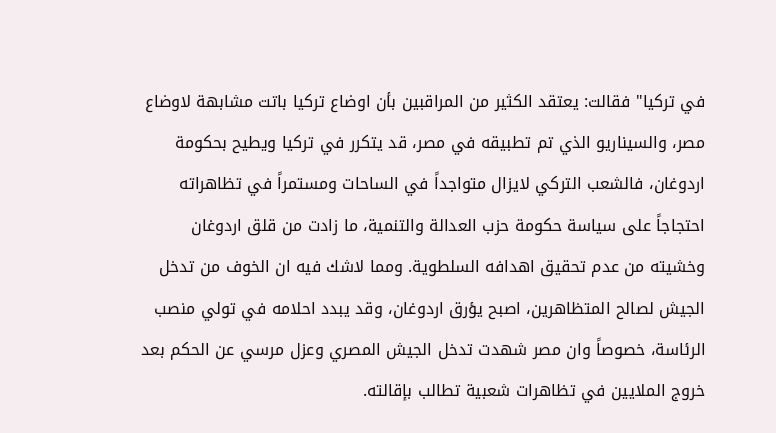في تركيا" فقالت: يعتقد الكثير من المراقبين بأن اوضاع تركيا باتت مشابهة لاوضاع مصر، والسيناريو الذي تم تطبيقه في مصر، قد يتكرر في تركيا ويطيح بحكومة اردوغان، فالشعب التركي لايزال متواجداً في الساحات ومستمراً في تظاهراته احتجاجاً على سياسة حكومة حزب العدالة والتنمية، ما زادت من قلق اردوغان وخشيته من عدم تحقيق اهدافه السلطوية. ومما لاشك فيه ان الخوف من تدخل الجيش لصالح المتظاهرين، اصبح يؤرق اردوغان، وقد يبدد احلامه في تولي منصب الرئاسة، خصوصاً وان مصر شهدت تدخل الجيش المصري وعزل مرسي عن الحكم بعد خروج الملايين في تظاهرات شعبية تطالب بإقالته.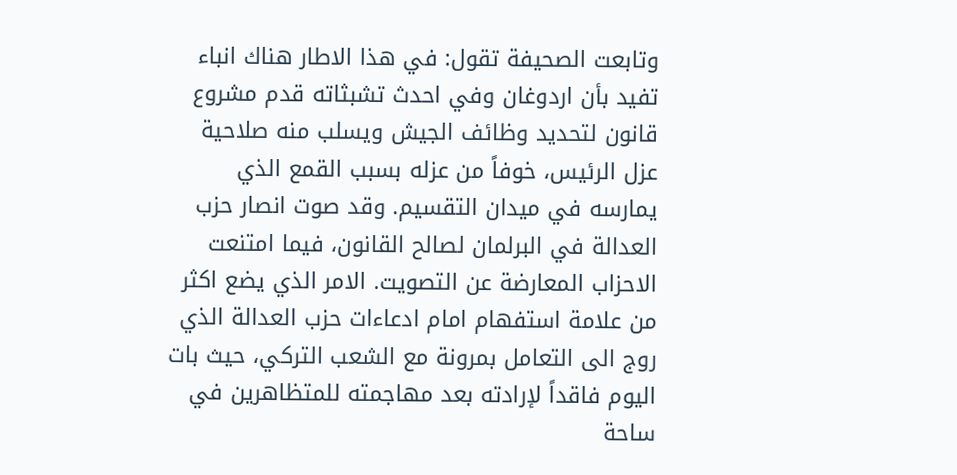وتابعت الصحيفة تقول: في هذا الاطار هناك انباء تفيد بأن اردوغان وفي احدث تشبثاته قدم مشروع قانون لتحديد وظائف الجيش ويسلب منه صلاحية عزل الرئيس، خوفاً من عزله بسبب القمع الذي يمارسه في ميدان التقسيم. وقد صوت انصار حزب العدالة في البرلمان لصالح القانون، فيما امتنعت الاحزاب المعارضة عن التصويت. الامر الذي يضع اكثر من علامة استفهام امام ادعاءات حزب العدالة الذي روج الى التعامل بمرونة مع الشعب التركي، حيث بات اليوم فاقداً لإرادته بعد مهاجمته للمتظاهرين في ساحة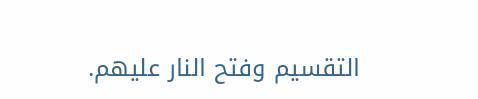التقسيم وفتح النار عليهم.